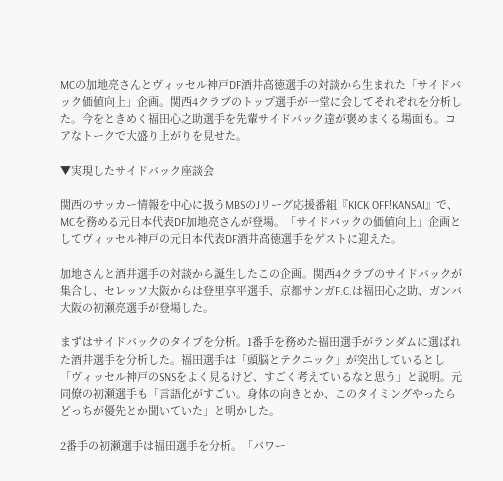MCの加地亮さんとヴィッセル神戸DF酒井高徳選手の対談から生まれた「サイドバック価値向上」企画。関西4クラブのトップ選手が一堂に会してそれぞれを分析した。今をときめく福田心之助選手を先輩サイドバック達が褒めまくる場面も。コアなトークで大盛り上がりを見せた。

▼実現したサイドバック座談会

関西のサッカー情報を中心に扱うMBSのJリーグ応援番組『KICK OFF!KANSAI』で、MCを務める元日本代表DF加地亮さんが登場。「サイドバックの価値向上」企画としてヴィッセル神戸の元日本代表DF酒井高徳選手をゲストに迎えた。

加地さんと酒井選手の対談から誕生したこの企画。関西4クラブのサイドバックが集合し、セレッソ大阪からは登里享平選手、京都サンガF.C.は福田心之助、ガンバ大阪の初瀬亮選手が登場した。

まずはサイドバックのタイプを分析。1番手を務めた福田選手がランダムに選ばれた酒井選手を分析した。福田選手は「頭脳とテクニック」が突出しているとし「ヴィッセル神戸のSNSをよく見るけど、すごく考えているなと思う」と説明。元同僚の初瀬選手も「言語化がすごい。身体の向きとか、このタイミングやったらどっちが優先とか聞いていた」と明かした。

2番手の初瀬選手は福田選手を分析。「パワー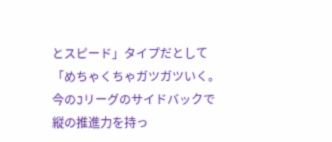とスピード」タイプだとして「めちゃくちゃガツガツいく。今のJリーグのサイドバックで縦の推進力を持っ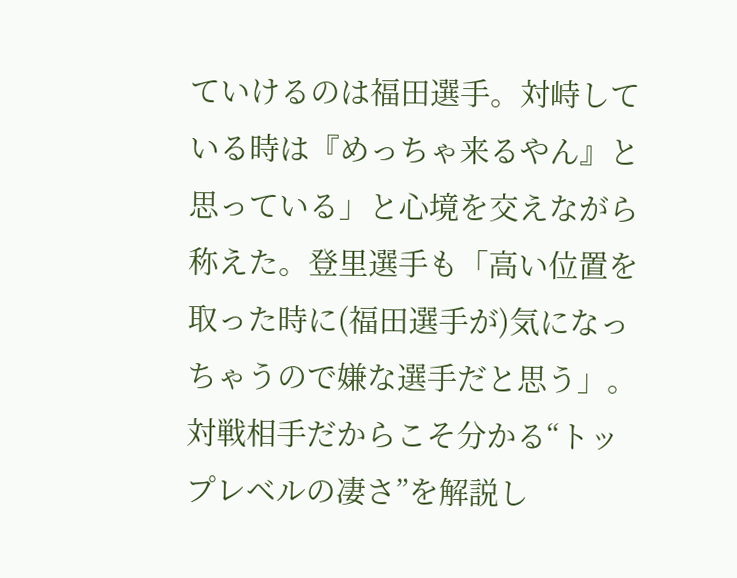ていけるのは福田選手。対峙している時は『めっちゃ来るやん』と思っている」と心境を交えながら称えた。登里選手も「高い位置を取った時に(福田選手が)気になっちゃうので嫌な選手だと思う」。対戦相手だからこそ分かる“トップレベルの凄さ”を解説し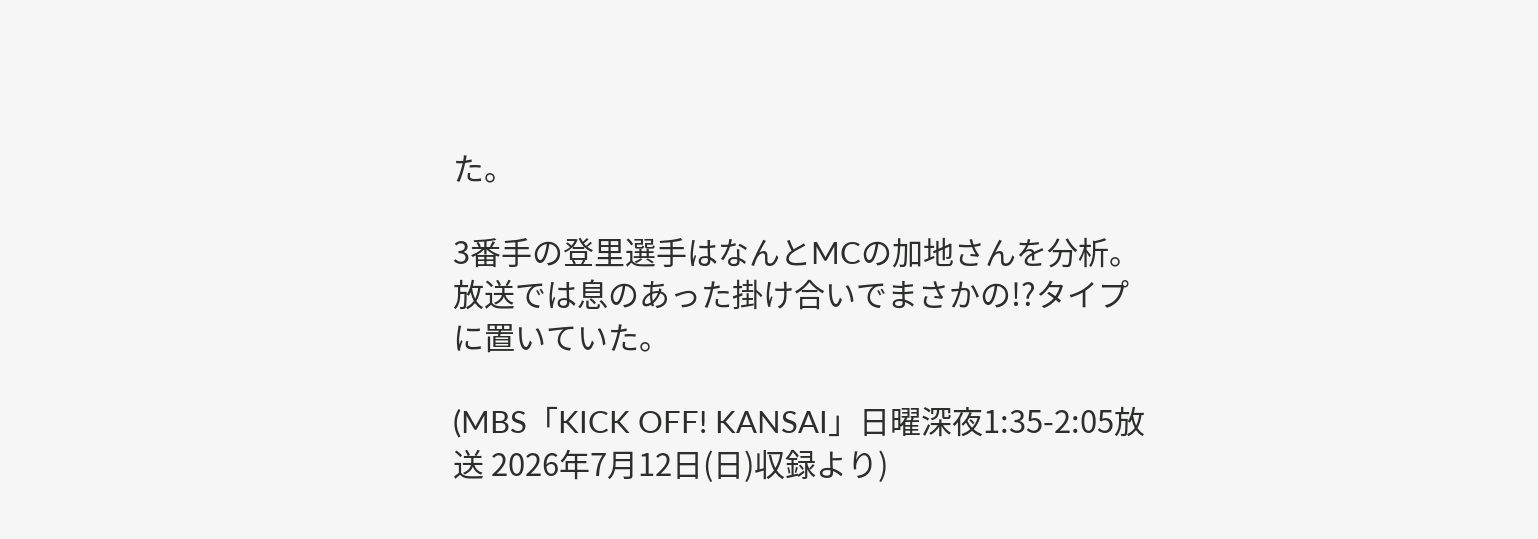た。

3番手の登里選手はなんとMCの加地さんを分析。放送では息のあった掛け合いでまさかの!?タイプに置いていた。

(MBS「KICK OFF! KANSAI」日曜深夜1:35-2:05放送 2026年7月12日(日)収録より)